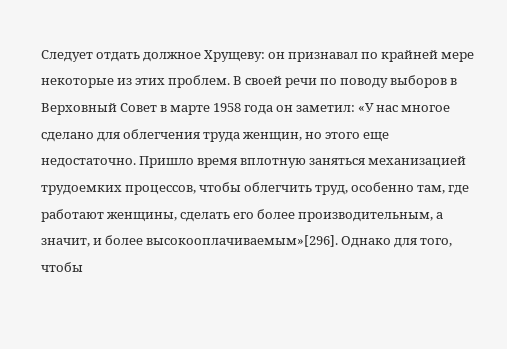Следует отдать должное Хрущеву: он признавал по крайней мере некоторые из этих проблем. В своей речи по поводу выборов в Верховный Совет в марте 1958 года он заметил: «У нас многое сделано для облегчения труда женщин, но этого еще недостаточно. Пришло время вплотную заняться механизацией трудоемких процессов, чтобы облегчить труд, особенно там, где работают женщины, сделать его более производительным, а значит, и более высокооплачиваемым»[296]. Однако для того, чтобы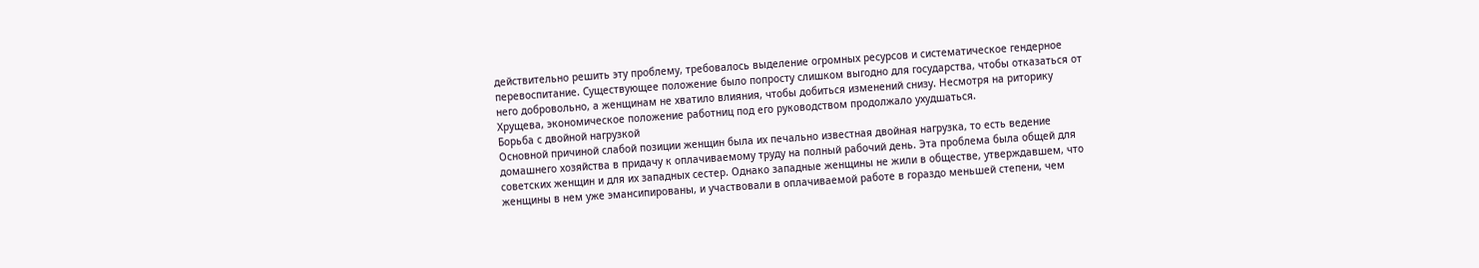действительно решить эту проблему, требовалось выделение огромных ресурсов и систематическое гендерное перевоспитание. Существующее положение было попросту слишком выгодно для государства, чтобы отказаться от него добровольно, а женщинам не хватило влияния, чтобы добиться изменений снизу. Несмотря на риторику Хрущева, экономическое положение работниц под его руководством продолжало ухудшаться.
Борьба с двойной нагрузкой
Основной причиной слабой позиции женщин была их печально известная двойная нагрузка, то есть ведение домашнего хозяйства в придачу к оплачиваемому труду на полный рабочий день. Эта проблема была общей для советских женщин и для их западных сестер. Однако западные женщины не жили в обществе, утверждавшем, что женщины в нем уже эмансипированы, и участвовали в оплачиваемой работе в гораздо меньшей степени, чем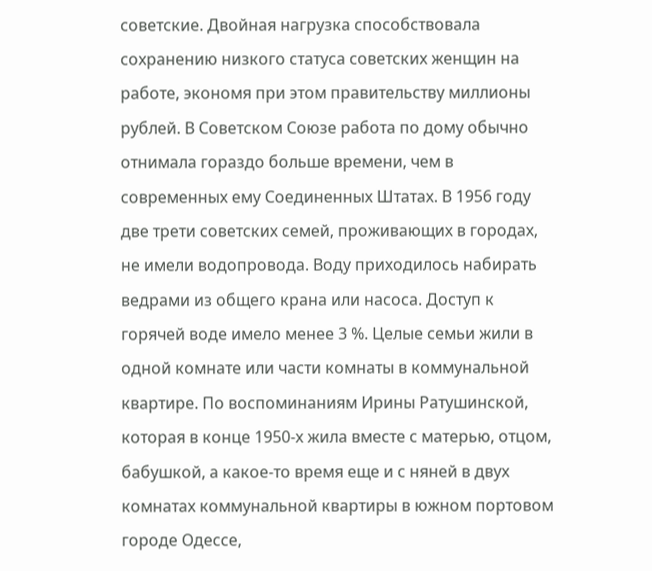советские. Двойная нагрузка способствовала сохранению низкого статуса советских женщин на работе, экономя при этом правительству миллионы рублей. В Советском Союзе работа по дому обычно отнимала гораздо больше времени, чем в современных ему Соединенных Штатах. В 1956 году две трети советских семей, проживающих в городах, не имели водопровода. Воду приходилось набирать ведрами из общего крана или насоса. Доступ к горячей воде имело менее 3 %. Целые семьи жили в одной комнате или части комнаты в коммунальной квартире. По воспоминаниям Ирины Ратушинской, которая в конце 1950-х жила вместе с матерью, отцом, бабушкой, а какое-то время еще и с няней в двух комнатах коммунальной квартиры в южном портовом городе Одессе,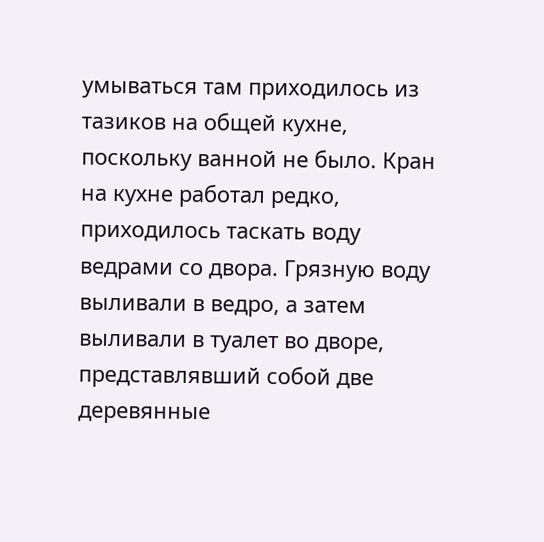умываться там приходилось из тазиков на общей кухне, поскольку ванной не было. Кран на кухне работал редко, приходилось таскать воду ведрами со двора. Грязную воду выливали в ведро, а затем выливали в туалет во дворе, представлявший собой две деревянные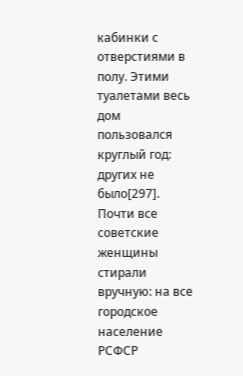кабинки с отверстиями в полу. Этими туалетами весь дом пользовался круглый год: других не было[297]. Почти все советские женщины стирали вручную: на все городское население РСФСР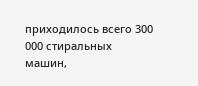приходилось всего 300 000 стиральных машин,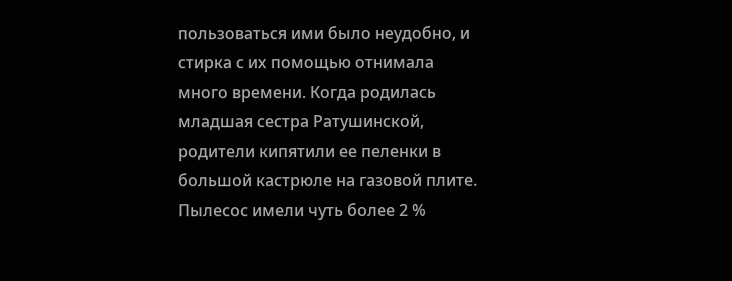пользоваться ими было неудобно, и стирка с их помощью отнимала много времени. Когда родилась младшая сестра Ратушинской, родители кипятили ее пеленки в большой кастрюле на газовой плите. Пылесос имели чуть более 2 %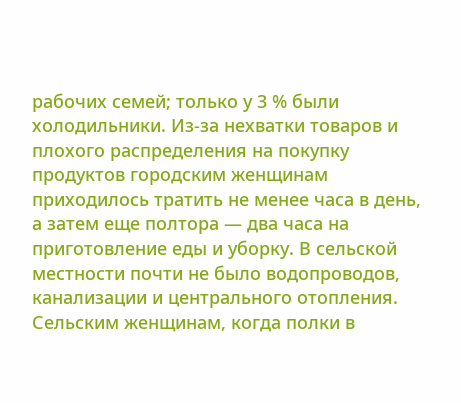рабочих семей; только у 3 % были холодильники. Из-за нехватки товаров и плохого распределения на покупку продуктов городским женщинам приходилось тратить не менее часа в день, а затем еще полтора — два часа на приготовление еды и уборку. В сельской местности почти не было водопроводов, канализации и центрального отопления. Сельским женщинам, когда полки в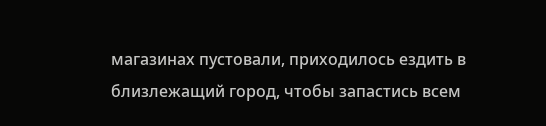магазинах пустовали, приходилось ездить в близлежащий город, чтобы запастись всем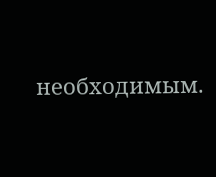необходимым.